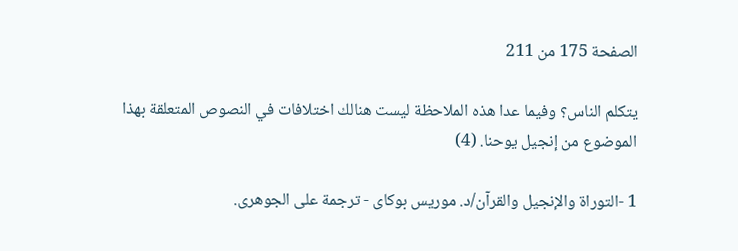الصفحة 175 من 211

يتكلم الناس؟ وفيما عدا هذه الملاحظة ليست هنالك اختلافات في النصوص المتعلقة بهذا الموضوع من إنجيل يوحنا. (4)

1 -التوراة والإنجيل والقرآن/د. موريس بوكاى - ترجمة على الجوهرى.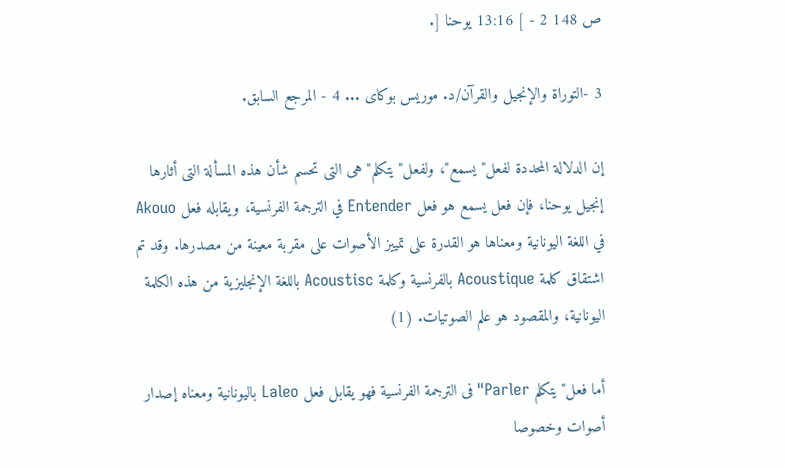ص 148 2 - ] 13:16 يوحنا [.

3 -التوراة والإنجيل والقرآن/د. موريس بوكاى ... 4 - المرجع السابق.

إن الدلالة المحددة لفعل"يسمع"، ولفعل"يتكلم"هى التى تحسم شأن هذه المسألة التى أثارها إنجيل يوحنا، فإن فعل يسمع هو فعل Entender في الترجمة الفرنسية، ويقابله فعل Akouo في اللغة اليونانية ومعناها هو القدرة على تمييز الأصوات على مقربة معينة من مصدرها. وقد تم اشتقاق كلمة Acoustique بالفرنسية وكلمة Acoustisc باللغة الإنجليزية من هذه الكلمة اليونانية، والمقصود هو علم الصوتيات. (1)

أما فعل"يتكلم Parler"فى الترجمة الفرنسية فهو يقابل فعل Laleo باليونانية ومعناه إصدار أصوات وخصوصا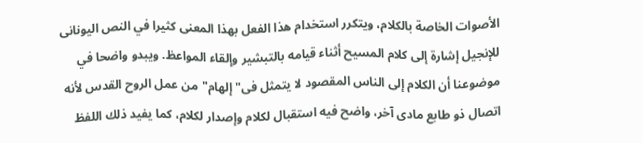الأصوات الخاصة بالكلام، ويتكرر استخدام هذا الفعل بهذا المعنى كثيرا في النص اليونانى للإنجيل إشارة إلى كلام المسيح أثناء قيامه بالتبشير وإلقاء المواعظ. ويبدو واضحا في موضوعنا أن الكلام إلى الناس المقصود لا يتمثل فى"إلهام"من عمل الروح القدس لأنه اتصال ذو طابع مادى آخر، واضح فيه استقبال لكلام وإصدار لكلام، كما يفيد ذلك اللفظ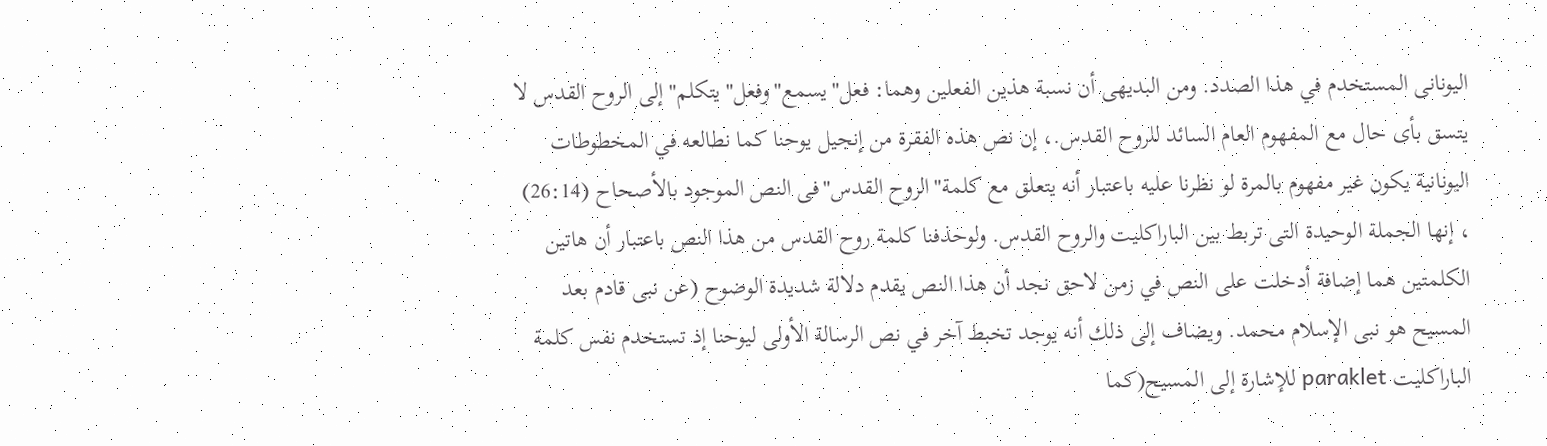اليونانى المستخدم في هذا الصدد. ومن البديهى أن نسبة هذين الفعلين وهما: فعل"يسمع"وفعل"يتكلم"إلى الروح القدس لا يتسق بأى حال مع المفهوم العام السائد للروح القدس.، إن نص هذه الفقرة من إنجيل يوحنا كما نطالعه في المخطوطات اليونانية يكون غير مفهوم بالمرة لو نظرنا عليه باعتبار أنه يتعلق مع كلمة"الروح القدس"فى النص الموجود بالأصحاح (26:14) ، إنها الجملة الوحيدة التى تربط بين الباراكليت والروح القدس. ولوحذفنا كلمة روح القدس من هذا النص باعتبار أن هاتين الكلمتين هما إضافة أدخلت على النص في زمن لاحق نجد أن هذا النص يقدم دلالة شديدة الوضوح (عن نبى قادم بعد المسيح هو نبى الإسلام محمد. ويضاف إلى ذلك أنه يوجد تخبط آخر في نص الرسالة الأولى ليوحنا إذ تستخدم نفس كلمة الباراكليت paraklet للإشارة إلى المسيح(كما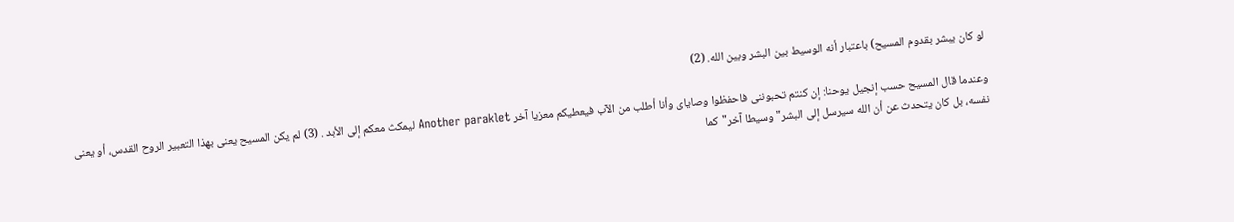لو كان يبشر بقدوم المسيح) باعتبار أنه الوسيط بين البشر وبين الله. (2)

وعندما قال المسيح حسب إنجيل يوحنا: إن كنتم تحبوننى فاحفظوا وصاياى وأنا أطلب من الآب فيعطيكم معزيا آخر Another paraklet ليمكث معكم إلى الأبد . (3) لم يكن المسيح يعنى بهذا التعبير الروح القدس، أو يعنى نفسه، بل كان يتحدث عن أن الله سيرسل إلى البشر"وسيطا آخر"كما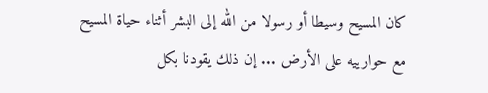كان المسيح وسيطا أو رسولا من الله إلى البشر أثناء حياة المسيح مع حوارييه على الأرض ... إن ذلك يقودنا بكل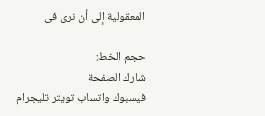المعقولية إلى أن نرى فى

حجم الخط:
شارك الصفحة
فيسبوك واتساب تويتر تليجرام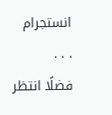انستجرام
. . .
فضلًا انتظر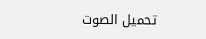تحميل الصوت